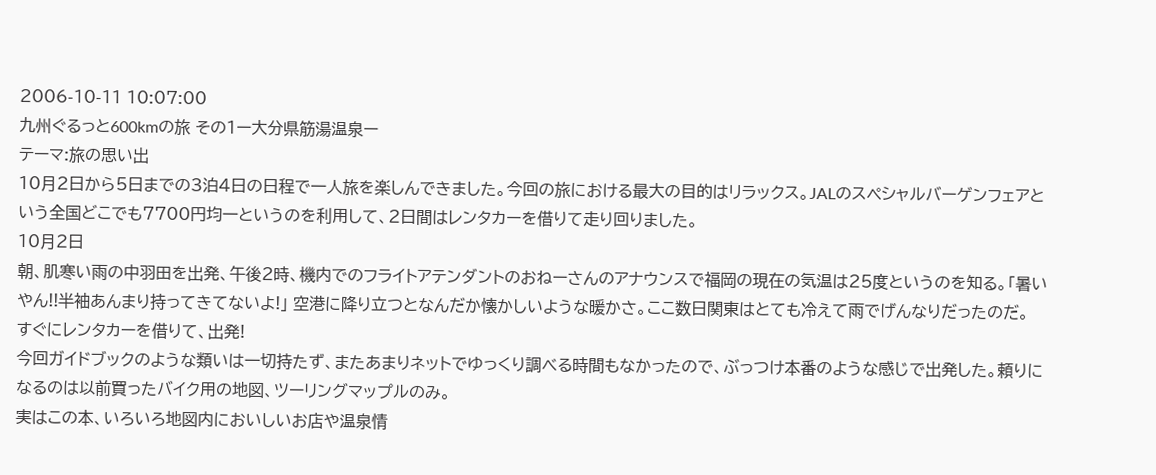2006-10-11 10:07:00
九州ぐるっと600kmの旅 その1ー大分県筋湯温泉ー
テーマ:旅の思い出
10月2日から5日までの3泊4日の日程で一人旅を楽しんできました。今回の旅における最大の目的はリラックス。JALのスペシャルバーゲンフェアという全国どこでも7700円均一というのを利用して、2日間はレンタカーを借りて走り回りました。
10月2日
朝、肌寒い雨の中羽田を出発、午後2時、機内でのフライトアテンダントのおねーさんのアナウンスで福岡の現在の気温は25度というのを知る。「暑いやん!!半袖あんまり持ってきてないよ!」 空港に降り立つとなんだか懐かしいような暖かさ。ここ数日関東はとても冷えて雨でげんなりだったのだ。
すぐにレンタカーを借りて、出発!
今回ガイドブックのような類いは一切持たず、またあまりネットでゆっくり調べる時間もなかったので、ぶっつけ本番のような感じで出発した。頼りになるのは以前買ったバイク用の地図、ツーリングマップルのみ。
実はこの本、いろいろ地図内においしいお店や温泉情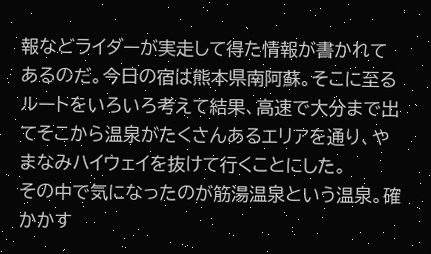報などライダーが実走して得た情報が書かれてあるのだ。今日の宿は熊本県南阿蘇。そこに至るルートをいろいろ考えて結果、高速で大分まで出てそこから温泉がたくさんあるエリアを通り、やまなみハイウェイを抜けて行くことにした。
その中で気になったのが筋湯温泉という温泉。確かかす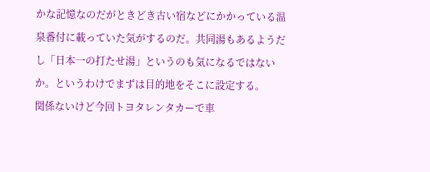かな記憶なのだがときどき古い宿などにかかっている温泉番付に載っていた気がするのだ。共同湯もあるようだし「日本一の打たせ湯」というのも気になるではないか。というわけでまずは目的地をそこに設定する。
関係ないけど今回トヨタレンタカーで車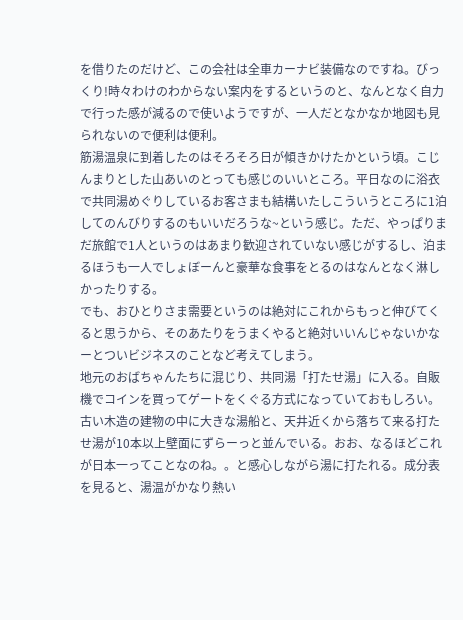を借りたのだけど、この会社は全車カーナビ装備なのですね。びっくり!時々わけのわからない案内をするというのと、なんとなく自力で行った感が減るので使いようですが、一人だとなかなか地図も見られないので便利は便利。
筋湯温泉に到着したのはそろそろ日が傾きかけたかという頃。こじんまりとした山あいのとっても感じのいいところ。平日なのに浴衣で共同湯めぐりしているお客さまも結構いたしこういうところに1泊してのんびりするのもいいだろうな~という感じ。ただ、やっぱりまだ旅館で1人というのはあまり歓迎されていない感じがするし、泊まるほうも一人でしょぼーんと豪華な食事をとるのはなんとなく淋しかったりする。
でも、おひとりさま需要というのは絶対にこれからもっと伸びてくると思うから、そのあたりをうまくやると絶対いいんじゃないかなーとついビジネスのことなど考えてしまう。
地元のおばちゃんたちに混じり、共同湯「打たせ湯」に入る。自販機でコインを買ってゲートをくぐる方式になっていておもしろい。古い木造の建物の中に大きな湯船と、天井近くから落ちて来る打たせ湯が10本以上壁面にずらーっと並んでいる。おお、なるほどこれが日本一ってことなのね。。と感心しながら湯に打たれる。成分表を見ると、湯温がかなり熱い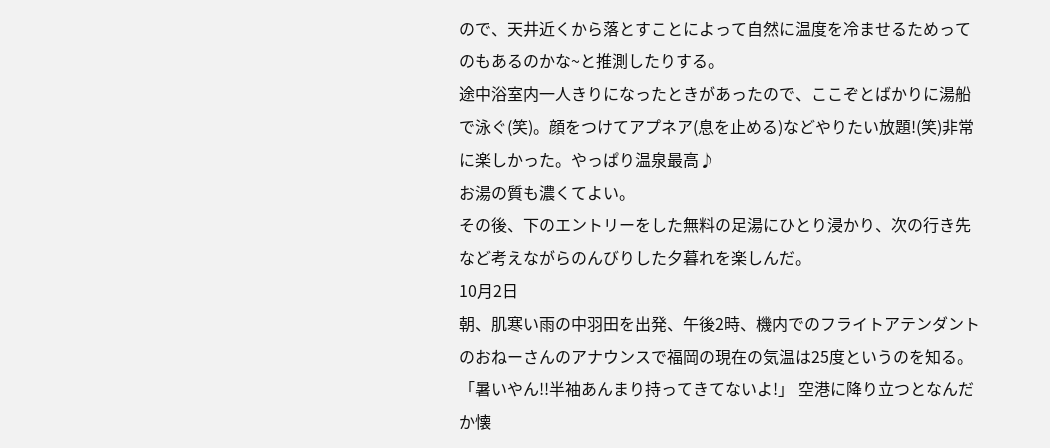ので、天井近くから落とすことによって自然に温度を冷ませるためってのもあるのかな~と推測したりする。
途中浴室内一人きりになったときがあったので、ここぞとばかりに湯船で泳ぐ(笑)。顔をつけてアプネア(息を止める)などやりたい放題!(笑)非常に楽しかった。やっぱり温泉最高♪
お湯の質も濃くてよい。
その後、下のエントリーをした無料の足湯にひとり浸かり、次の行き先など考えながらのんびりした夕暮れを楽しんだ。
10月2日
朝、肌寒い雨の中羽田を出発、午後2時、機内でのフライトアテンダントのおねーさんのアナウンスで福岡の現在の気温は25度というのを知る。「暑いやん!!半袖あんまり持ってきてないよ!」 空港に降り立つとなんだか懐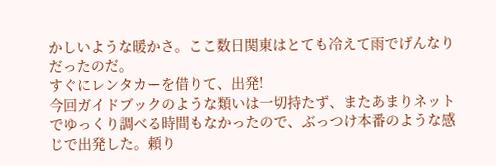かしいような暖かさ。ここ数日関東はとても冷えて雨でげんなりだったのだ。
すぐにレンタカーを借りて、出発!
今回ガイドブックのような類いは一切持たず、またあまりネットでゆっくり調べる時間もなかったので、ぶっつけ本番のような感じで出発した。頼り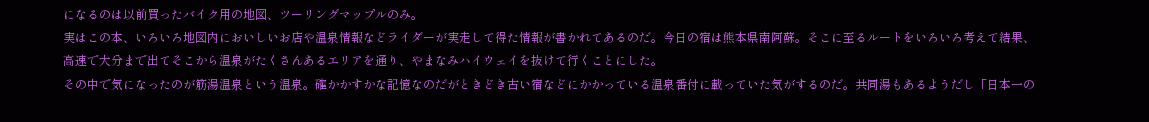になるのは以前買ったバイク用の地図、ツーリングマップルのみ。
実はこの本、いろいろ地図内においしいお店や温泉情報などライダーが実走して得た情報が書かれてあるのだ。今日の宿は熊本県南阿蘇。そこに至るルートをいろいろ考えて結果、高速で大分まで出てそこから温泉がたくさんあるエリアを通り、やまなみハイウェイを抜けて行くことにした。
その中で気になったのが筋湯温泉という温泉。確かかすかな記憶なのだがときどき古い宿などにかかっている温泉番付に載っていた気がするのだ。共同湯もあるようだし「日本一の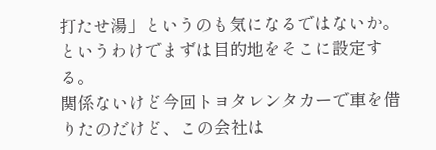打たせ湯」というのも気になるではないか。というわけでまずは目的地をそこに設定する。
関係ないけど今回トヨタレンタカーで車を借りたのだけど、この会社は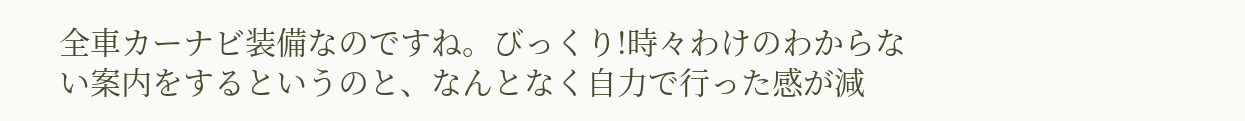全車カーナビ装備なのですね。びっくり!時々わけのわからない案内をするというのと、なんとなく自力で行った感が減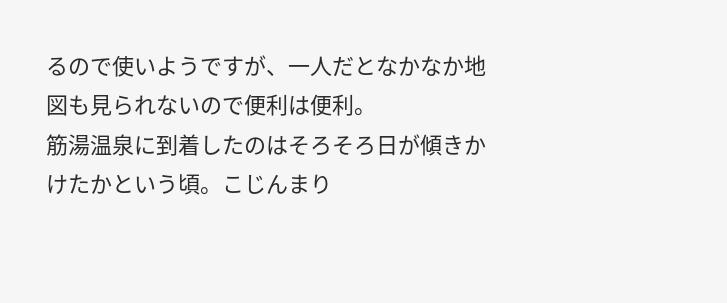るので使いようですが、一人だとなかなか地図も見られないので便利は便利。
筋湯温泉に到着したのはそろそろ日が傾きかけたかという頃。こじんまり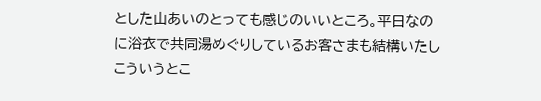とした山あいのとっても感じのいいところ。平日なのに浴衣で共同湯めぐりしているお客さまも結構いたしこういうとこ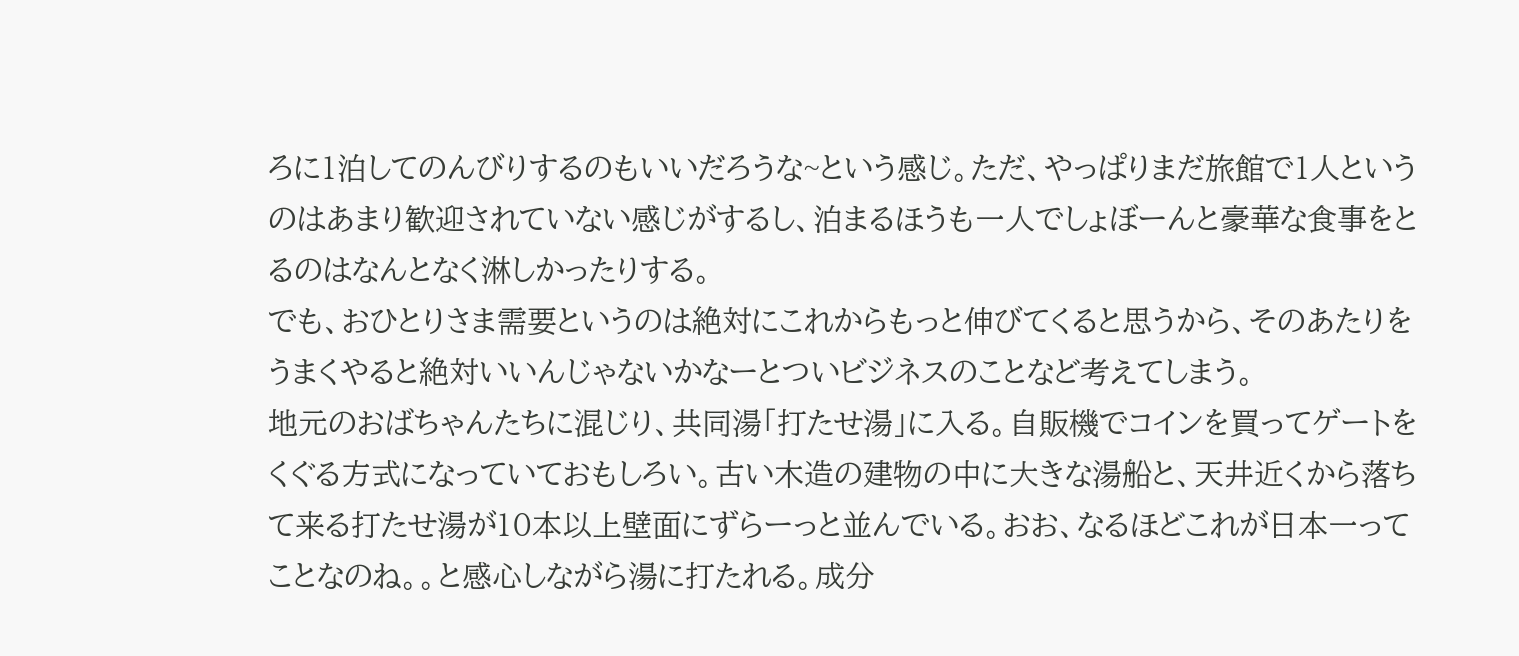ろに1泊してのんびりするのもいいだろうな~という感じ。ただ、やっぱりまだ旅館で1人というのはあまり歓迎されていない感じがするし、泊まるほうも一人でしょぼーんと豪華な食事をとるのはなんとなく淋しかったりする。
でも、おひとりさま需要というのは絶対にこれからもっと伸びてくると思うから、そのあたりをうまくやると絶対いいんじゃないかなーとついビジネスのことなど考えてしまう。
地元のおばちゃんたちに混じり、共同湯「打たせ湯」に入る。自販機でコインを買ってゲートをくぐる方式になっていておもしろい。古い木造の建物の中に大きな湯船と、天井近くから落ちて来る打たせ湯が10本以上壁面にずらーっと並んでいる。おお、なるほどこれが日本一ってことなのね。。と感心しながら湯に打たれる。成分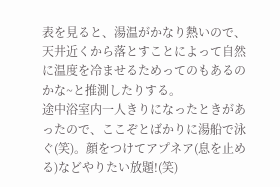表を見ると、湯温がかなり熱いので、天井近くから落とすことによって自然に温度を冷ませるためってのもあるのかな~と推測したりする。
途中浴室内一人きりになったときがあったので、ここぞとばかりに湯船で泳ぐ(笑)。顔をつけてアプネア(息を止める)などやりたい放題!(笑)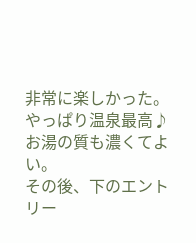非常に楽しかった。やっぱり温泉最高♪
お湯の質も濃くてよい。
その後、下のエントリー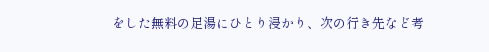をした無料の足湯にひとり浸かり、次の行き先など考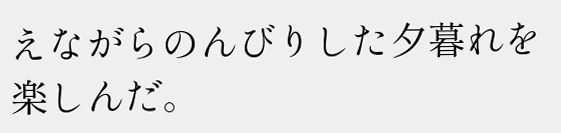えながらのんびりした夕暮れを楽しんだ。